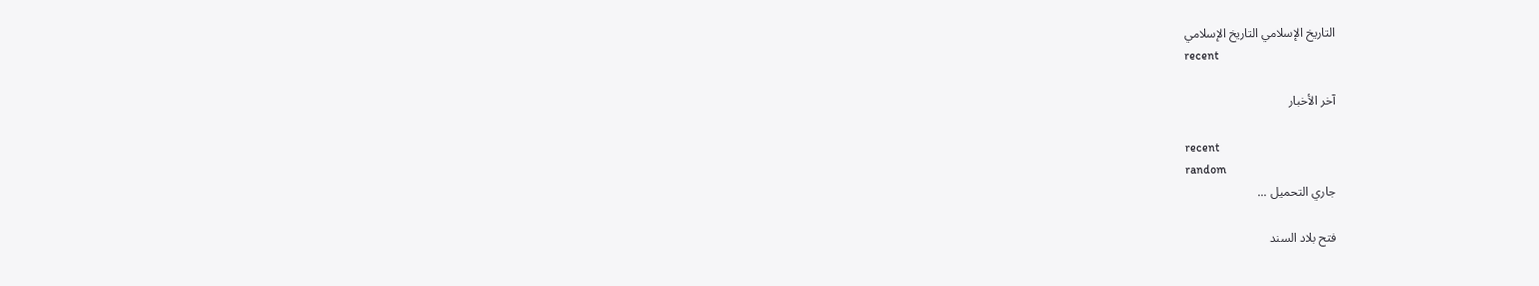التاريخ الإسلامي التاريخ الإسلامي
recent

آخر الأخبار

recent
random
جاري التحميل ...

فتح بلاد السند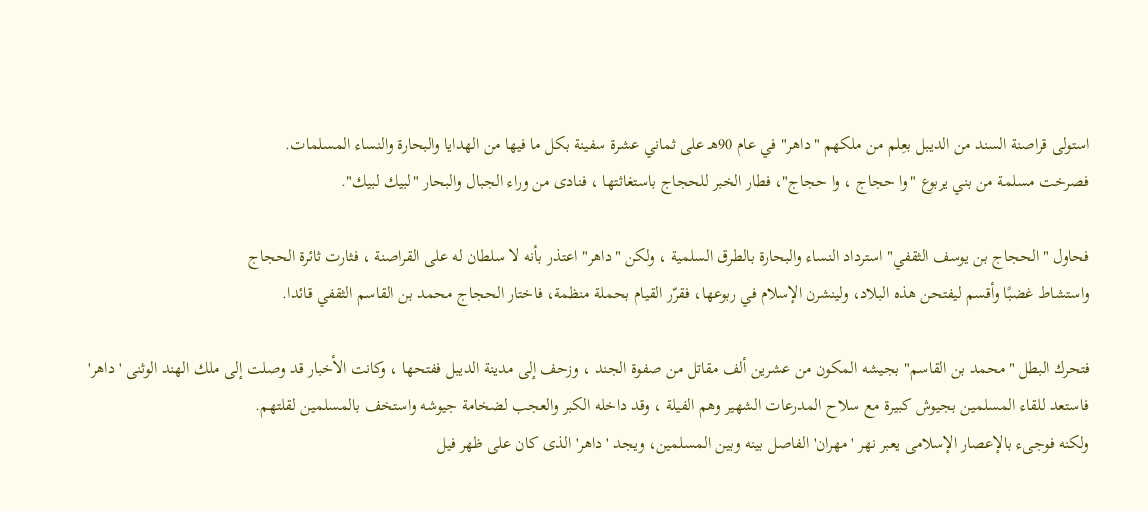استولى قراصنة السند من الديبل بعِلم من ملكهم "داهر" في عام 90هـ على ثماني عشرة سفينة بكل ما فيها من الهدايا والبحارة والنساء المسلمات.
فصرخت مسلمة من بني يربوع "وا حجاج ، وا حجاج"، فطار الخبر للحجاج باستغاثتها ، فنادى من وراء الجبال والبحار "لبيك لبيك".

فحاول "الحجاج بن يوسف الثقفي" استرداد النساء والبحارة بالطرق السلمية ، ولكن "داهر" اعتذر بأنه لا سلطان له على القراصنة ، فثارت ثائرة الحجاج
واستشاط غضبًا وأقسم ليفتحن هذه البلاد، ولينشرن الإسلام في ربوعها، فقرّر القيام بحملة منظمة، فاختار الحجاج محمد بن القاسم الثقفي قائدا.

فتحرك البطل "محمد بن القاسم" بجيشه المكون من عشرين ألف مقاتل من صفوة الجند ، وزحف إلى مدينة الديبل ففتحها ، وكانت الأخبار قد وصلت إلى ملك الهند الوثنى 'داهر' فاستعد للقاء المسلمين بجيوش كبيرة مع سلاح المدرعات الشهير وهم الفيلة ، وقد داخله الكبر والعجب لضخامة جيوشه واستخف بالمسلمين لقلتهم.
ولكنه فوجىء بالإعصار الإسلامى يعبر نهر 'مهران' الفاصل بينه وبين المسلمين، ويجد 'داهر' الذى كان على ظهر فيل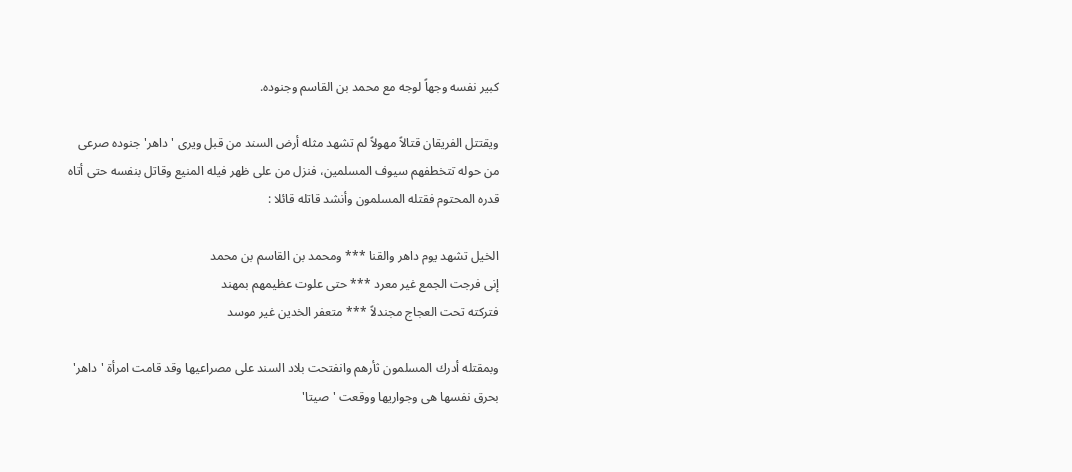كبير نفسه وجهاً لوجه مع محمد بن القاسم وجنوده.

ويقتتل الفريقان قتالاً مهولاً لم تشهد مثله أرض السند من قبل ويرى 'داهر' جنوده صرعى من حوله تتخطفهم سيوف المسلمين، فنزل من على ظهر فيله المنيع وقاتل بنفسه حتى أتاه قدره المحتوم فقتله المسلمون وأنشد قاتله قائلا :

الخيل تشهد يوم داهر والقنا *** ومحمد بن القاسم بن محمد
إنى فرجت الجمع غير معرد *** حتى علوت عظيمهم بمهند
فتركته تحت العجاج مجندلاً *** متعفر الخدين غير موسد

وبمقتله أدرك المسلمون ثأرهم وانفتحت بلاد السند على مصراعيها وقد قامت امرأة 'داهر' بحرق نفسها هى وجواريها ووقعت 'صيتا'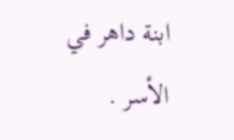ابنة داهر في الأسر .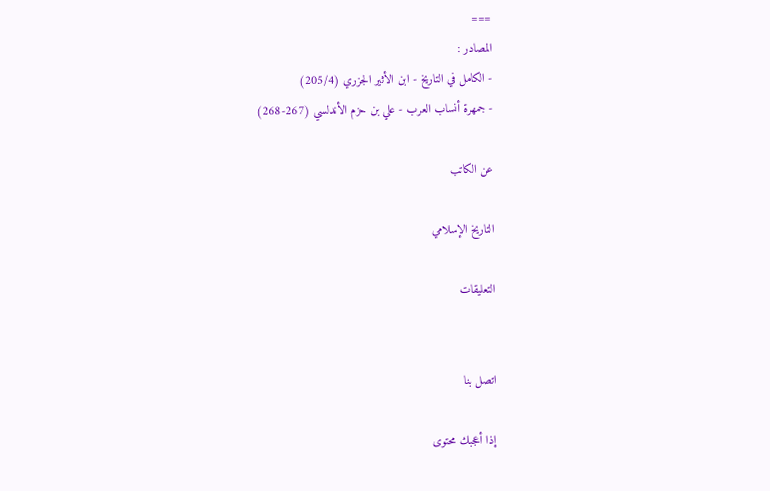===
المصادر :
- الكامل في التاريخ - ابن الأثير الجزري (205/4)
- جمهرة أنساب العرب - علي بن حزم الأندلسي (267-268)

عن الكاتب

التاريخ الإسلامي

التعليقات


اتصل بنا

إذا أعجبك محتوى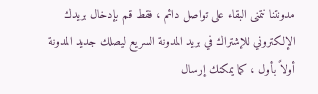مدونتنا نتمنى البقاء على تواصل دائم ، فقط قم بإدخال بريدك الإلكتروني للإشتراك في بريد المدونة السريع ليصلك جديد المدونة أولاً بأول ، كما يمكنك إرسال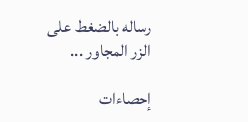رساله بالضغط على الزر المجاور ...

إحصاءات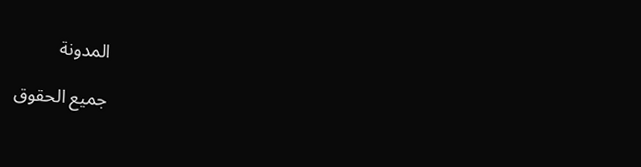المدونة

جميع الحقوق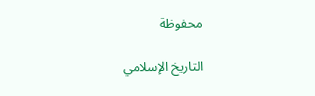محفوظة

التاريخ الإسلامي